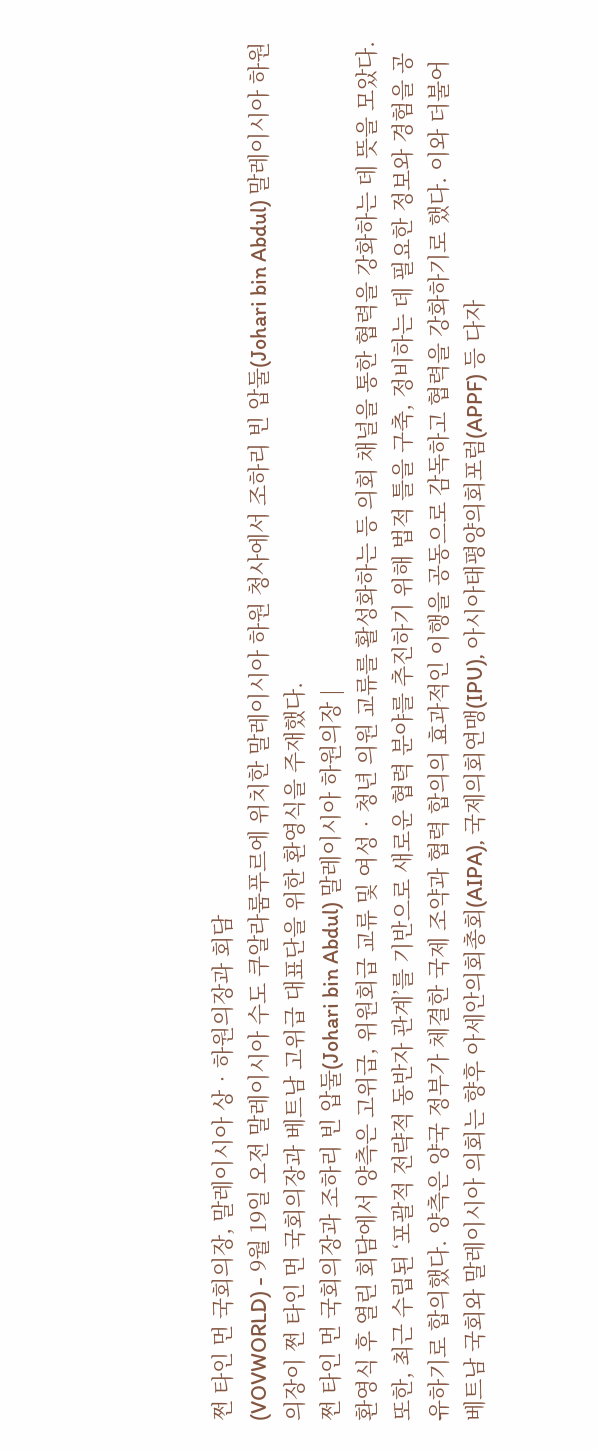쩐 타인 먼 국회의장, 말레이시아 상‧하원의장과 회담
(VOVWORLD) - 9월 19일 오전 말레이시아 수도 쿠알라룸푸르에 위치한 말레이시아 하원 청사에서 조하리 빈 압둘(Johari bin Abdul) 말레이시아 하원의장이 쩐 타인 먼 국회의장과 베트남 고위급 대표단을 위한 환영식을 주재했다.
쩐 타인 먼 국회의장과 조하리 빈 압둘(Johari bin Abdul) 말레이시아 하원의장 |
환영식 후 열린 회담에서 양측은 고위급, 위원회급 교류 및 여성‧청년 의원 교류를 활성화하는 등 의회 채널을 통한 협력을 강화하는 데 뜻을 모았다. 또한, 최근 수립된 ‘포괄적 전략적 동반자 관계’를 기반으로 새로운 협력 분야를 추진하기 위해 법적 틀을 구축, 정비하는 데 필요한 정보와 경험을 공유하기로 합의했다. 양측은 양국 정부가 체결한 국제 조약과 협력 합의의 효과적인 이행을 공동으로 감독하고 협력을 강화하기로 했다. 이와 더불어 베트남 국회와 말레이시아 의회는 향후 아세안의회총회(AIPA), 국제의회연맹(IPU), 아시아태평양의회포럼(APPF) 등 다자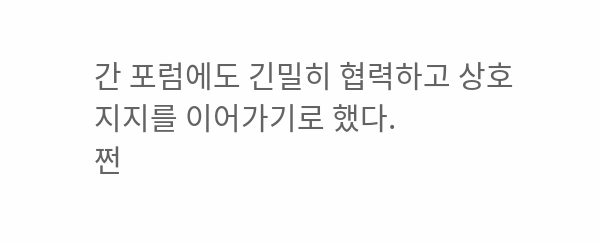간 포럼에도 긴밀히 협력하고 상호 지지를 이어가기로 했다.
쩐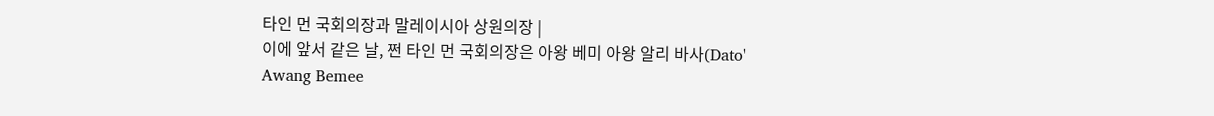타인 먼 국회의장과 말레이시아 상원의장 |
이에 앞서 같은 날, 쩐 타인 먼 국회의장은 아왕 베미 아왕 알리 바사(Dato' Awang Bemee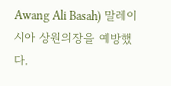Awang Ali Basah) 말레이시아 상원의장을 예방했다.